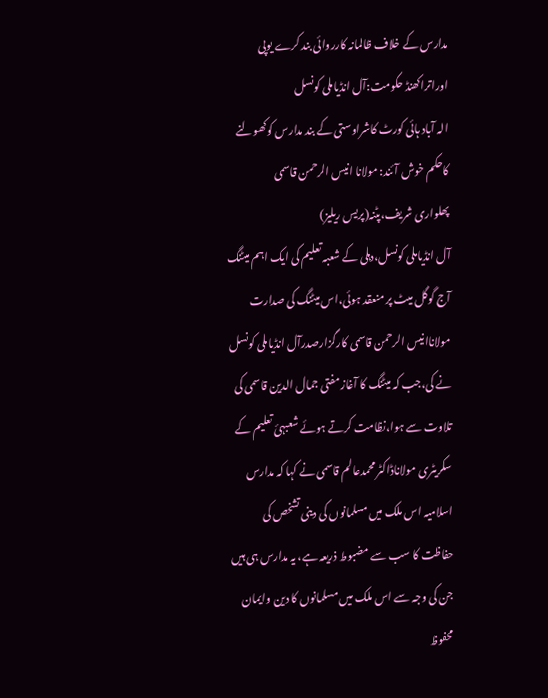مدارس کے خلاف ظالمانہ کارروائی بند کرے یوپی اوراتراکھنڈ حکومت:آل انڈیاملی کونسل
الہ آباد ہائی کورٹ کاشراوستی کے بند مدارس کوکھولنے کاحکم خوش آئند: مولانا انیس الرحمن قاسمی
پھلواری شریف،پٹنہ(پریس ریلیز)
آل انڈیاملی کونسل،دہلی کے شعبہ تعلیم کی ایک اہم میٹنگ آج گوگل میٹ پر منعقد ہوئی،اس میٹنگ کی صدارت مولاناانیس الرحمن قاسمی کارگزارصدرآل انڈیاملی کونسل نے کی،جب کہ میٹنگ کا آغازمفتی جمال الدین قاسمی کی تلاوت سے ہوا،نظامت کرتے ہوئے شعبہئ تعلیم کے سکریٹری مولاناڈاکٹر محمدعالم قاسمی نے کہا کہ مدارس اسلامیہ اس ملک میں مسلمانوں کی دینی تشخص کی حفاظت کا سب سے مضبوط ذریعہ ہے، یہ مدارس ہی ہیں جن کی وجہ سے اس ملک میں مسلمانوں کا دین وایمان محفوظ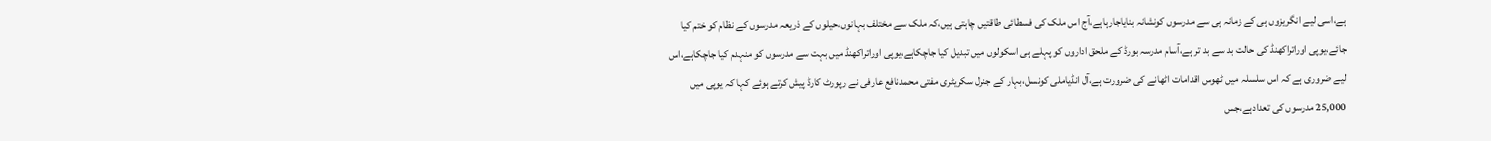ہے،اسی لیے انگریزوں ہی کے زمانہ ہی سے مدرسوں کونشانہ بنایاجارہاہے،آج اس ملک کی فسطائی طاقتیں چاہتی ہیں،کہ ملک سے مختلف بہانوں،حیلوں کے ذریعہ مدرسوں کے نظام کو ختم کیا جائے،یوپی اوراتراکھنڈ کی حالت بد سے بد تر ہے،آسام مدرسہ بورڈ کے ملحق اداروں کو پہلے ہی اسکولوں میں تبدیل کیا جاچکاہے،یوپی اوراتراکھنڈ میں بہت سے مدرسوں کو منہدم کیا جاچکاہے،اس لیے ضروری ہے کہ اس سلسلہ میں ٹھوس اقدامات اٹھانے کی ضرورت ہے،آل انڈیاملی کونسل،بہار کے جنرل سکریٹری مفتی محمدنافع عارفی نے رپورٹ کارڈ پیش کرتے ہوئے کہا کہ یوپی میں 25,000 مدرسوں کی تعدادہے،جس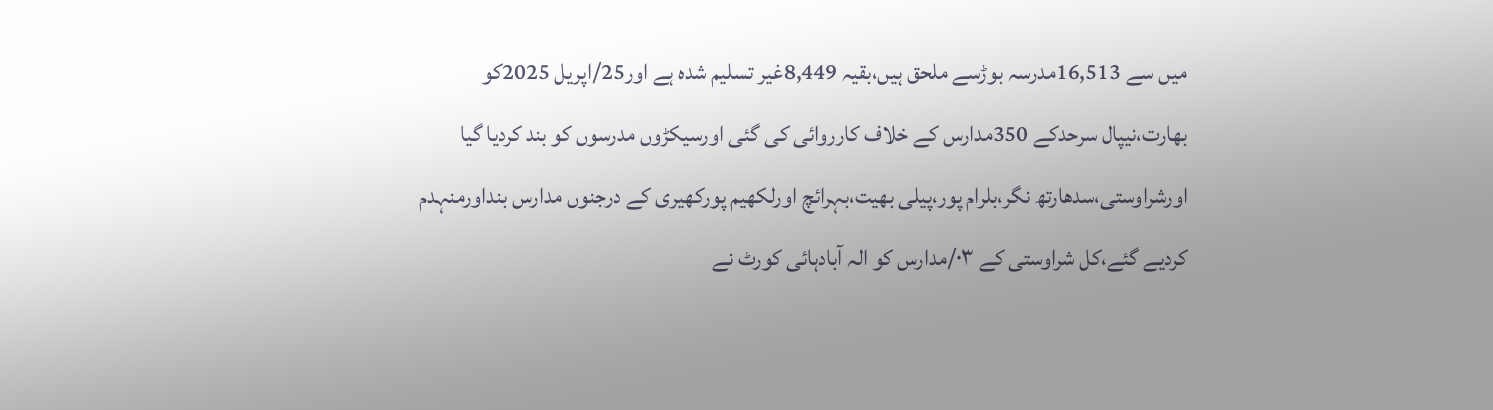میں سے 16,513مدرسہ بوڑسے ملحق ہیں،بقیہ 8,449غیر تسلیم شدہ ہے اور25/اپریل 2025کو بھارت،نیپال سرحدکے 350مدارس کے خلاف کارروائی کی گئی اورسیکڑوں مدرسوں کو بند کردیا گیا اورشراوستی،سدھارتھ نگر،بلرام پور،پیلی بھیت،بہرائچ اورلکھیم پورکھیری کے درجنوں مدارس بنداورمنہدم کردیے گئے،کل شراوستی کے ۰۳/مدارس کو الہ آبادہائی کورٹ نے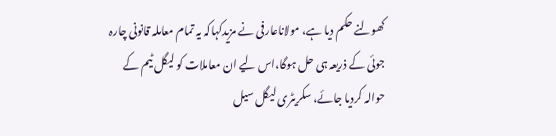کھولنے حکم دیا ہے، مولاناعارفی نے مزیدکہاکہ یہ تمام معاملہ قانونی چارہ جوئی کے ذریعہ ہی حل ہوگا،اس لیے ان معاملات کو لیگل ٹیم کے حوالہ کردیا جائے، سکریٹری لیگل سیل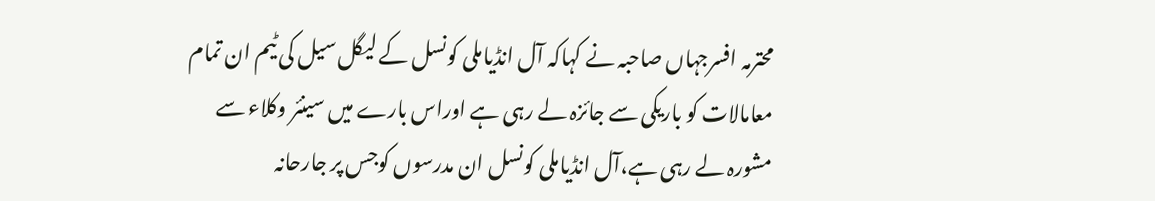محترمہ افسرجہاں صاحبہ نے کہاکہ آل انڈیاملی کونسل کے لیگل سیل کی ٹیم ان تمام معامالات کو باریکی سے جائزہ لے رہی ہے اوراس بارے میں سینئر وکلاء سے مشورہ لے رہی ہے،آل انڈیاملی کونسل ان مدرسوں کوجس پر جارحانہ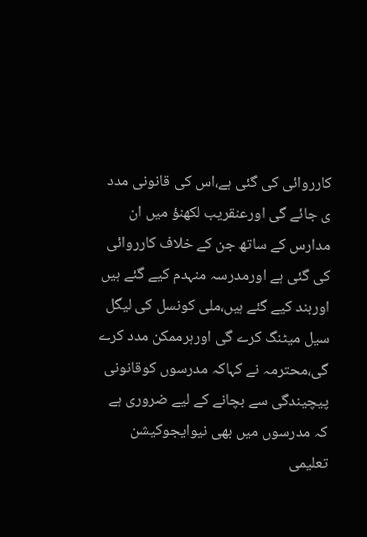کارروائی کی گئی ہے،اس کی قانونی مدد ی جائے گی اورعنقریب لکھنؤ میں ان مدارس کے ساتھ جن کے خلاف کارروائی کی گئی ہے اورمدرسہ منہدم کیے گئے ہیں اوربند کیے گئے ہیں،ملی کونسل کی لیگل سیل میٹنگ کرے گی اورہرممکن مدد کرے گی،محترمہ نے کہاکہ مدرسوں کوقانونی پیچیندگی سے بچانے کے لیے ضروری ہے کہ مدرسوں میں بھی نیوایجوکیشن تعلیمی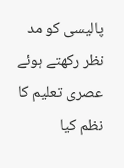پالیسی کو مد نظر رکھتے ہوئے عصری تعلیم کا نظم کیا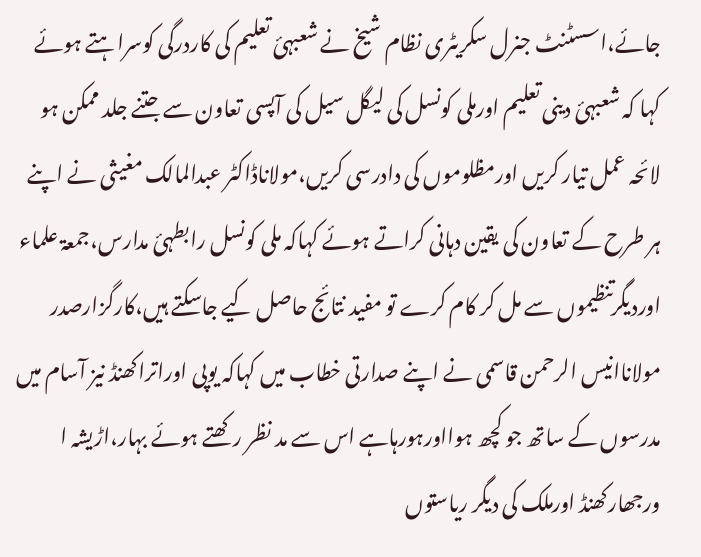جائے،اسسٹنٹ جنرل سکریٹری نظام شیخ نے شعبہئ تعلیم کی کاردرگی کوسراہتے ہوئے کہا کہ شعبہئ دینی تعلیم اورملی کونسل کی لیگل سیل کی آپسی تعاون سے جتنے جلد ممکن ہو لائحہ عمل تیار کریں اورمظلوموں کی دادرسی کریں،مولاناڈاکٹر عبدالمالک مغیثی نے اپنے ہر طرح کے تعاون کی یقین دہانی کراتے ہوئے کہاکہ ملی کونسل رابطہئ مدارس،جمعۃ علماء اوردیگرتنظیموں سے مل کر کام کرے تو مفید نتائج حاصل کیے جاسکتے ہیں،کارگزارصدر مولاناانیس الرحمن قاسمی نے اپنے صدارتی خطاب میں کہاکہ یوپی اوراتراکھنڈ نیز آسام میں مدرسوں کے ساتھ جو کچھ ہوااورہورہاہے اس سے مد نظر رکھتے ہوئے بہار،اڑیشہ ا ورجھارکھنڈ اورملک کی دیگر ریاستوں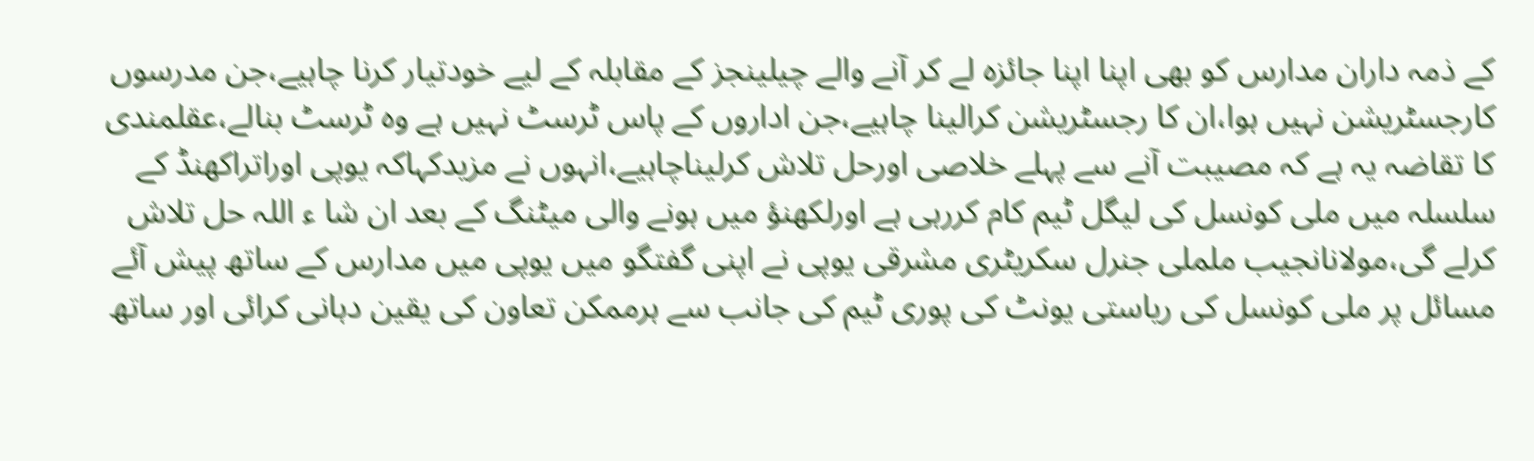کے ذمہ داران مدارس کو بھی اپنا اپنا جائزہ لے کر آنے والے چیلینجز کے مقابلہ کے لیے خودتیار کرنا چاہیے،جن مدرسوں کارجسٹریشن نہیں ہوا،ان کا رجسٹریشن کرالینا چاہیے،جن اداروں کے پاس ٹرسٹ نہیں ہے وہ ٹرسٹ بنالے،عقلمندی کا تقاضہ یہ ہے کہ مصیبت آنے سے پہلے خلاصی اورحل تلاش کرلیناچاہیے،انہوں نے مزیدکہاکہ یوپی اوراتراکھنڈ کے سلسلہ میں ملی کونسل کی لیگل ٹیم کام کررہی ہے اورلکھنؤ میں ہونے والی میٹنگ کے بعد ان شا ء اللہ حل تلاش کرلے گی،مولانانجیب ململی جنرل سکریٹری مشرقی یوپی نے اپنی گفتگو میں یوپی میں مدارس کے ساتھ پیش آئے مسائل پر ملی کونسل کی ریاستی یونٹ کی پوری ٹیم کی جانب سے ہرممکن تعاون کی یقین دہانی کرائی اور ساتھ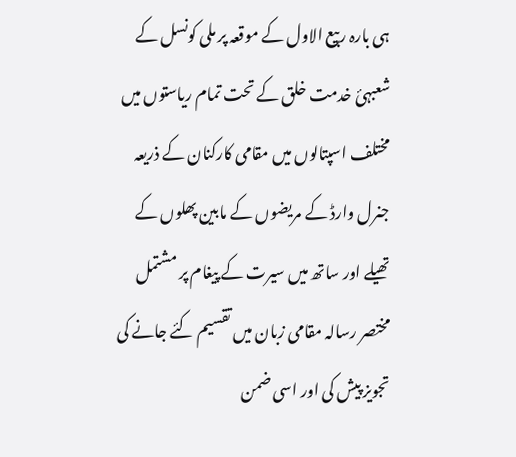ہی بارہ ربیع الاول کے موقعہ پر ملی کونسل کے شعبہئ خدمت خلق کے تحت تمام ریاستوں میں مختلف اسپتالوں میں مقامی کارکنان کے ذریعہ جنرل وارڈ کے مریضوں کے مابین پھلوں کے تھیلے اور ساتھ میں سیرت کے پیغام پر مشتمل مختصر رسالہ مقامی زبان میں تقسیم کئے جانے کی تجویز پیش کی اور اسی ضمن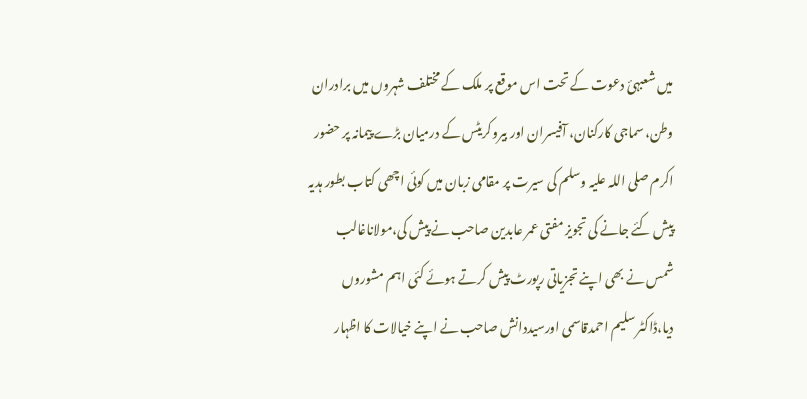میں شعبہئ دعوت کے تحت اس موقع پر ملک کے مختلف شہروں میں برادران وطن، سماجی کارکنان، آفیسران اور بیروکریٹس کے درمیان بڑے پیمانہ پر حضور اکرم صلی اللہ علیہ وسلم کی سیرت پر مقامی زبان میں کوئی اچھی کتاب بطور ہدیہ پیش کئے جانے کی تجویز مفتی عمر عابدین صاحب نے پیش کی،مولاناغالب شمس نے بھی اپنے تجزیاتی رپورٹ پیش کرتے ہوئے کئی اہم مشوروں دیا،ڈاکٹر سلیم احمدقاسمی اورسیددانش صاحب نے اپنے خیالات کا اظہار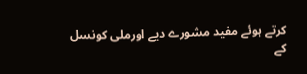کرتے ہوئے مفید مشورے دیے اورملی کونسل کے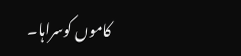کاموں کوسراہا۔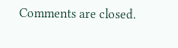Comments are closed.